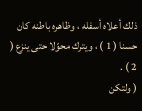ذلك أعلاه أسفله ، وظاهره باطنه كان حسنا ( 1 ) ، ويترك محوّلا حتى ينزع ( 2 ) .
( ولتكن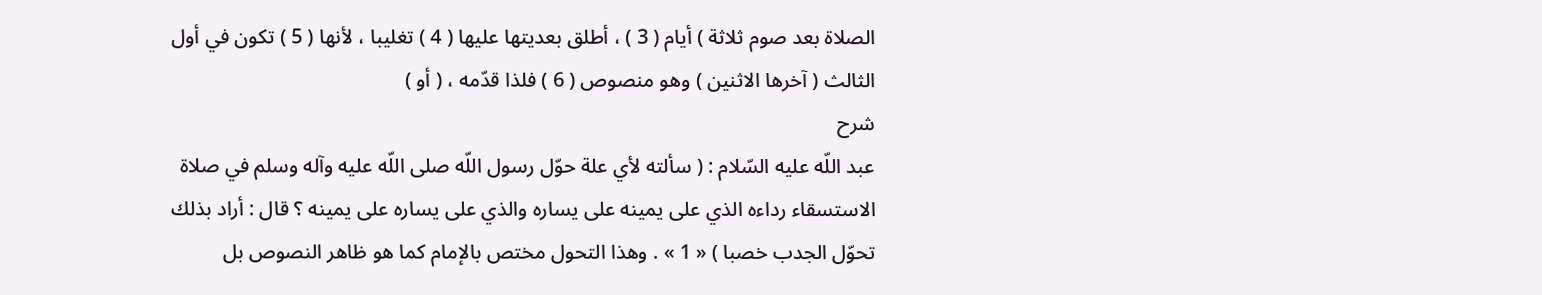الصلاة بعد صوم ثلاثة ) أيام ( 3 ) ، أطلق بعديتها عليها ( 4 ) تغليبا ، لأنها ( 5 ) تكون في أول الثالث ( آخرها الاثنين ) وهو منصوص ( 6 ) فلذا قدّمه ، ( أو )
شرح
عبد اللّه عليه السّلام : ( سألته لأي علة حوّل رسول اللّه صلى اللّه عليه وآله وسلم في صلاة الاستسقاء رداءه الذي على يمينه على يساره والذي على يساره على يمينه ؟ قال : أراد بذلك تحوّل الجدب خصبا ) « 1 » . وهذا التحول مختص بالإمام كما هو ظاهر النصوص بل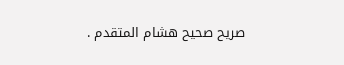صريح صحيح هشام المتقدم .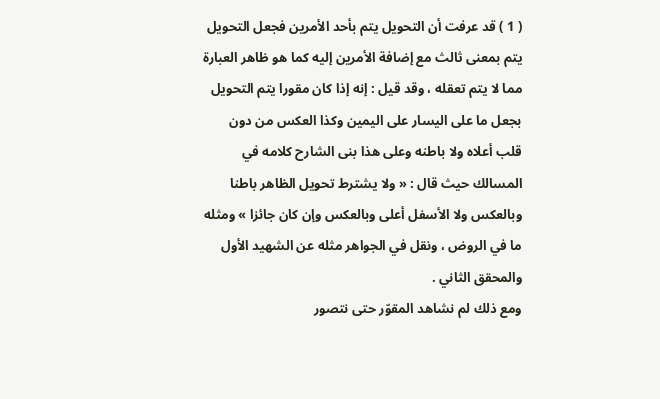( 1 ) قد عرفت أن التحويل يتم بأحد الأمرين فجعل التحويل يتم بمعنى ثالث مع إضافة الأمرين إليه كما هو ظاهر العبارة مما لا يتم تعقله ، وقد قيل : إنه إذا كان مقورا يتم التحويل بجعل ما على اليسار على اليمين وكذا العكس من دون قلب أعلاه ولا باطنه وعلى هذا بنى الشارح كلامه في المسالك حيث قال : « ولا يشترط تحويل الظاهر باطنا وبالعكس ولا الأسفل أعلى وبالعكس وإن كان جائزا » ومثله ما في الروض ، ونقل في الجواهر مثله عن الشهيد الأول والمحقق الثاني .
ومع ذلك لم نشاهد المقوّر حتى نتصور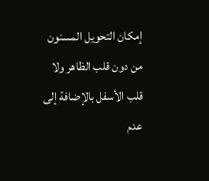إمكان التحويل المسنون من دون قلب الظاهر ولا قلب الأسفل بالإضافة إلى عدم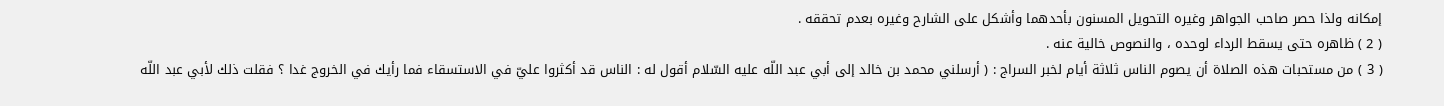إمكانه ولذا حصر صاحب الجواهر وغيره التحويل المسنون بأحدهما وأشكل على الشارح وغيره بعدم تحققه .
( 2 ) ظاهره حتى يسقط الرداء لوحده ، والنصوص خالية عنه .
( 3 ) من مستحبات هذه الصلاة أن يصوم الناس ثلاثة أيام لخبر السراج : ( أرسلني محمد بن خالد إلى أبي عبد اللّه عليه السّلام أقول له : الناس قد أكثروا عليّ في الاستسقاء فما رأيك في الخروج غدا ؟ فقلت ذلك لأبي عبد اللّه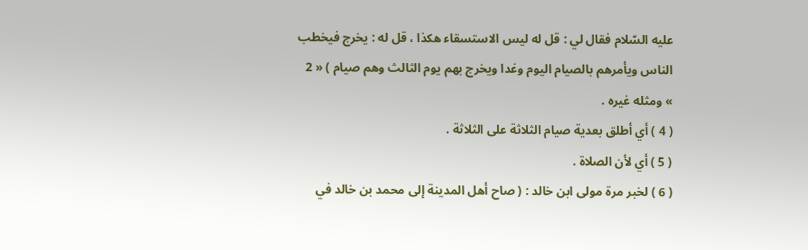عليه السّلام فقال لي : قل له ليس الاستسقاء هكذا ، قل له : يخرج فيخطب الناس ويأمرهم بالصيام اليوم وغدا ويخرج بهم يوم الثالث وهم صيام ) « 2 » ومثله غيره .
( 4 ) أي أطلق بعدية صيام الثلاثة على الثلاثة .
( 5 ) أي لأن الصلاة .
( 6 ) لخبر مرة مولى ابن خالد : ( صاح أهل المدينة إلى محمد بن خالد في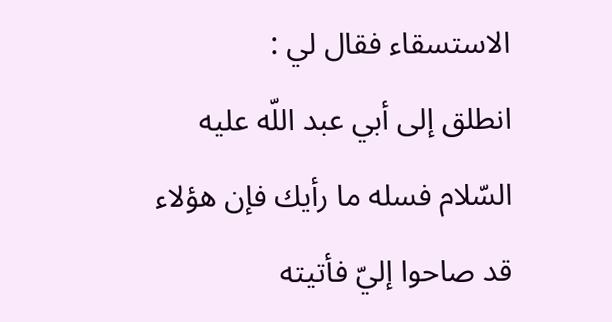الاستسقاء فقال لي :
انطلق إلى أبي عبد اللّه عليه السّلام فسله ما رأيك فإن هؤلاء قد صاحوا إليّ فأتيته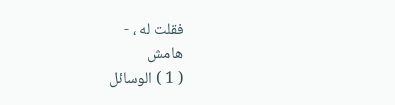فقلت له ، -
هامش
( 1 ) الوسائل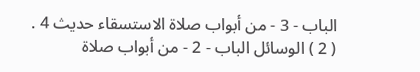الباب - 3 - من أبواب صلاة الاستسقاء حديث 4 .
( 2 ) الوسائل الباب - 2 - من أبواب صلاة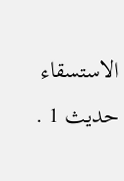الاستسقاء حديث 1 .